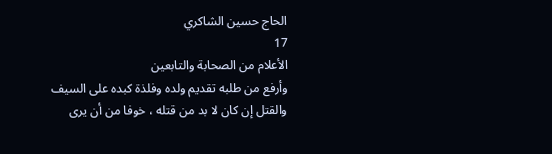الحاج حسين الشاكري
17
الأعلام من الصحابة والتابعين
وأرفع من طلبه تقديم ولده وفلذة كبده على السيف والقتل إن كان لا بد من قتله ، خوفا من أن يرى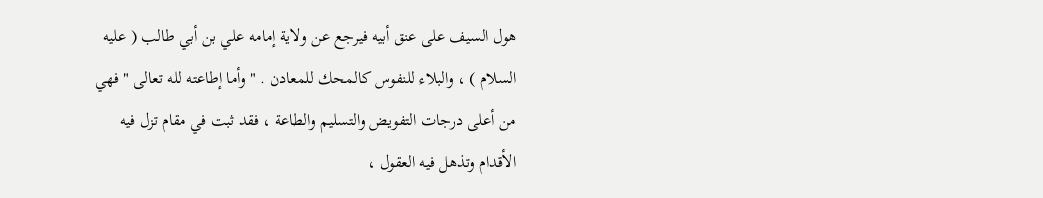هول السيف على عنق أبيه فيرجع عن ولاية إمامه علي بن أبي طالب ( عليه السلام ) ، والبلاء للنفوس كالمحك للمعادن . " وأما إطاعته لله تعالى " فهي من أعلى درجات التفويض والتسليم والطاعة ، فقد ثبت في مقام تزل فيه الأقدام وتذهل فيه العقول ،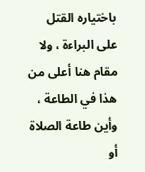باختياره القتل على البراءة ، ولا مقام هنا أعلى من هذا في الطاعة ، وأين طاعة الصلاة أو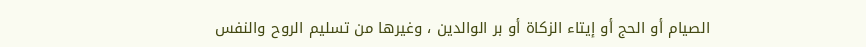الصيام أو الحج أو إيتاء الزكاة أو بر الوالدين ، وغيرها من تسليم الروح والنفس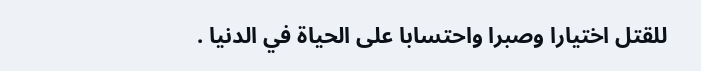للقتل اختيارا وصبرا واحتسابا على الحياة في الدنيا .